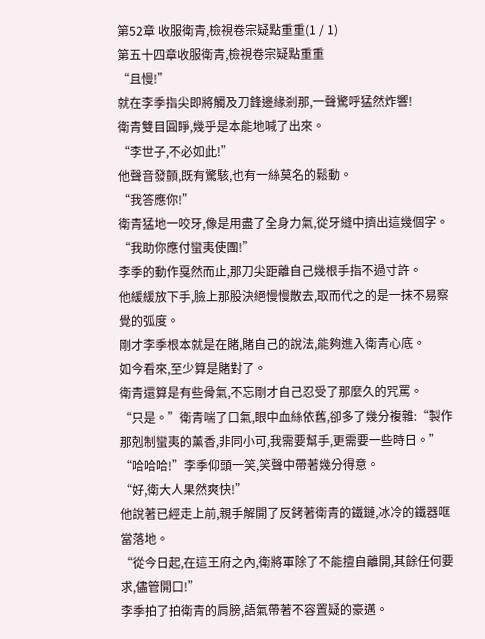第52章 收服衛青,檢視卷宗疑點重重(1 / 1)
第五十四章收服衛青,檢視卷宗疑點重重
“且慢!”
就在李季指尖即將觸及刀鋒邊緣剎那,一聲驚呼猛然炸響!
衛青雙目圓睜,幾乎是本能地喊了出來。
“李世子,不必如此!”
他聲音發顫,既有驚駭,也有一絲莫名的鬆動。
“我答應你!”
衛青猛地一咬牙,像是用盡了全身力氣,從牙縫中擠出這幾個字。
“我助你應付蠻夷使團!”
李季的動作戛然而止,那刀尖距離自己幾根手指不過寸許。
他緩緩放下手,臉上那股決絕慢慢散去,取而代之的是一抹不易察覺的弧度。
剛才李季根本就是在賭,賭自己的說法,能夠進入衛青心底。
如今看來,至少算是賭對了。
衛青還算是有些骨氣,不忘剛才自己忍受了那麼久的咒罵。
“只是。”衛青喘了口氣,眼中血絲依舊,卻多了幾分複雜:“製作那剋制蠻夷的薰香,非同小可,我需要幫手,更需要一些時日。”
“哈哈哈!”李季仰頭一笑,笑聲中帶著幾分得意。
“好,衛大人果然爽快!”
他說著已經走上前,親手解開了反銬著衛青的鐵鏈,冰冷的鐵器哐當落地。
“從今日起,在這王府之內,衛將軍除了不能擅自離開,其餘任何要求,儘管開口!”
李季拍了拍衛青的肩膀,語氣帶著不容置疑的豪邁。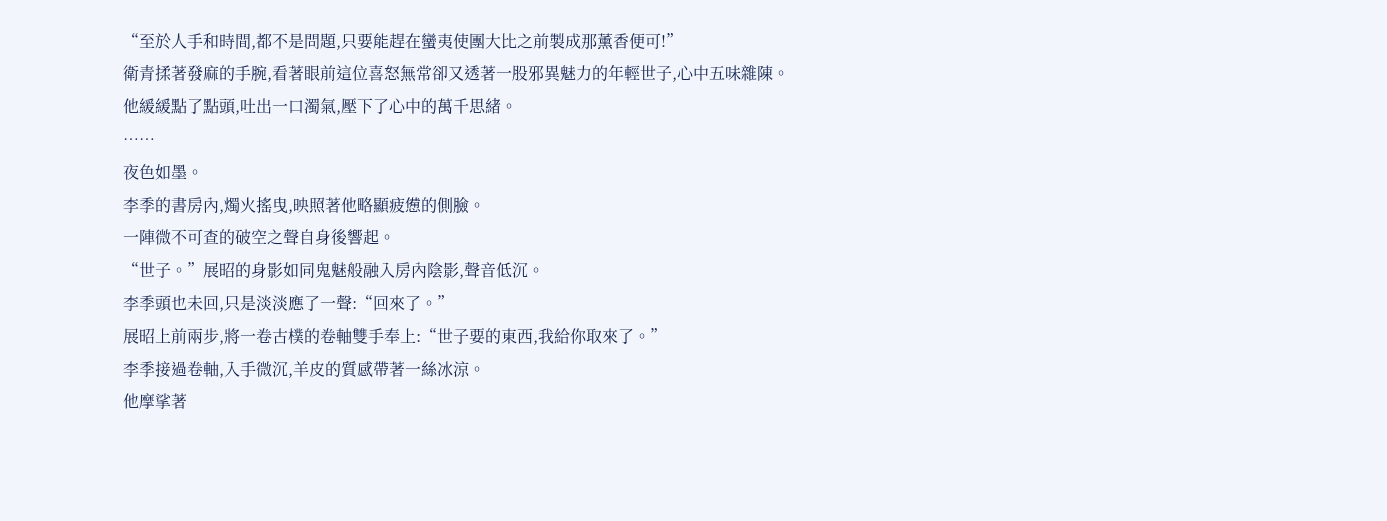“至於人手和時間,都不是問題,只要能趕在蠻夷使團大比之前製成那薰香便可!”
衛青揉著發麻的手腕,看著眼前這位喜怒無常卻又透著一股邪異魅力的年輕世子,心中五味雜陳。
他緩緩點了點頭,吐出一口濁氣,壓下了心中的萬千思緒。
……
夜色如墨。
李季的書房內,燭火搖曳,映照著他略顯疲憊的側臉。
一陣微不可查的破空之聲自身後響起。
“世子。”展昭的身影如同鬼魅般融入房內陰影,聲音低沉。
李季頭也未回,只是淡淡應了一聲:“回來了。”
展昭上前兩步,將一卷古樸的卷軸雙手奉上:“世子要的東西,我給你取來了。”
李季接過卷軸,入手微沉,羊皮的質感帶著一絲冰涼。
他摩挲著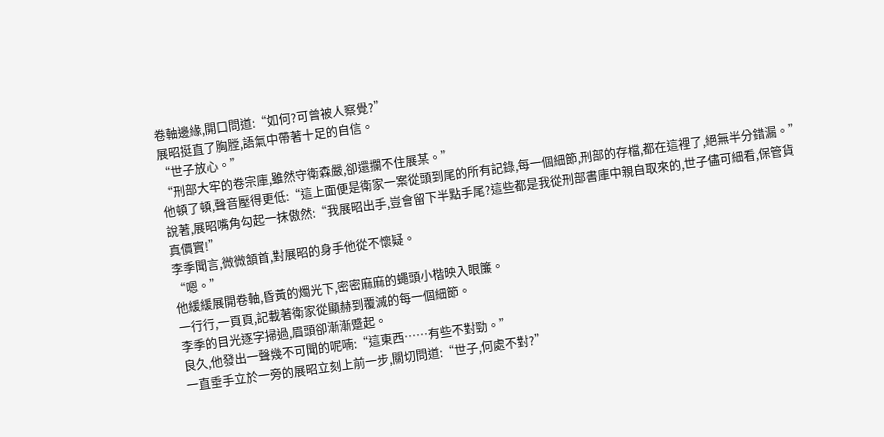卷軸邊緣,開口問道:“如何?可曾被人察覺?”
展昭挺直了胸膛,語氣中帶著十足的自信。
“世子放心。”
“刑部大牢的卷宗庫,雖然守衛森嚴,卻還攔不住展某。”
他頓了頓,聲音壓得更低:“這上面便是衛家一案從頭到尾的所有記錄,每一個細節,刑部的存檔,都在這裡了,絕無半分錯漏。”
說著,展昭嘴角勾起一抹傲然:“我展昭出手,豈會留下半點手尾?這些都是我從刑部書庫中親自取來的,世子儘可細看,保管貨真價實!”
李季聞言,微微頷首,對展昭的身手他從不懷疑。
“嗯。”
他緩緩展開卷軸,昏黃的燭光下,密密麻麻的蠅頭小楷映入眼簾。
一行行,一頁頁,記載著衛家從顯赫到覆滅的每一個細節。
李季的目光逐字掃過,眉頭卻漸漸蹙起。
良久,他發出一聲幾不可聞的呢喃:“這東西……有些不對勁。”
一直垂手立於一旁的展昭立刻上前一步,關切問道:“世子,何處不對?”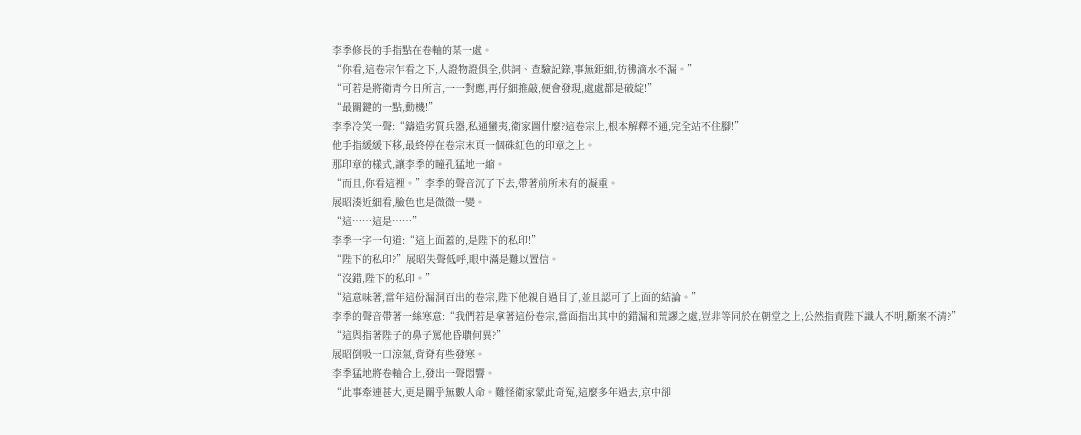李季修長的手指點在卷軸的某一處。
“你看,這卷宗乍看之下,人證物證俱全,供詞、查驗記錄,事無鉅細,彷彿滴水不漏。”
“可若是將衛青今日所言,一一對應,再仔細推敲,便會發現,處處都是破綻!”
“最關鍵的一點,動機!”
李季冷笑一聲:“鑄造劣質兵器,私通蠻夷,衛家圖什麼?這卷宗上,根本解釋不通,完全站不住腳!”
他手指緩緩下移,最終停在卷宗末頁一個硃紅色的印章之上。
那印章的樣式,讓李季的瞳孔猛地一縮。
“而且,你看這裡。”李季的聲音沉了下去,帶著前所未有的凝重。
展昭湊近細看,臉色也是微微一變。
“這……這是……”
李季一字一句道:“這上面蓋的,是陛下的私印!”
“陛下的私印?”展昭失聲低呼,眼中滿是難以置信。
“沒錯,陛下的私印。”
“這意味著,當年這份漏洞百出的卷宗,陛下他親自過目了,並且認可了上面的結論。”
李季的聲音帶著一絲寒意:“我們若是拿著這份卷宗,當面指出其中的錯漏和荒謬之處,豈非等同於在朝堂之上,公然指責陛下識人不明,斷案不清?”
“這與指著陛子的鼻子罵他昏聵何異?”
展昭倒吸一口涼氣,背脊有些發寒。
李季猛地將卷軸合上,發出一聲悶響。
“此事牽連甚大,更是關乎無數人命。難怪衛家蒙此奇冤,這麼多年過去,京中卻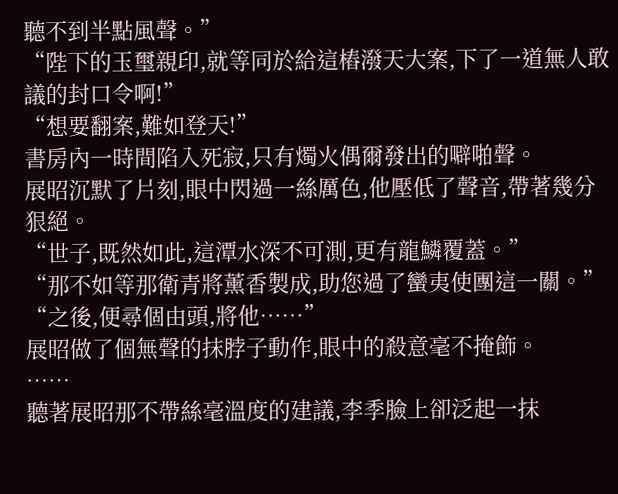聽不到半點風聲。”
“陛下的玉璽親印,就等同於給這樁潑天大案,下了一道無人敢議的封口令啊!”
“想要翻案,難如登天!”
書房內一時間陷入死寂,只有燭火偶爾發出的噼啪聲。
展昭沉默了片刻,眼中閃過一絲厲色,他壓低了聲音,帶著幾分狠絕。
“世子,既然如此,這潭水深不可測,更有龍鱗覆蓋。”
“那不如等那衛青將薰香製成,助您過了蠻夷使團這一關。”
“之後,便尋個由頭,將他……”
展昭做了個無聲的抹脖子動作,眼中的殺意毫不掩飾。
……
聽著展昭那不帶絲毫溫度的建議,李季臉上卻泛起一抹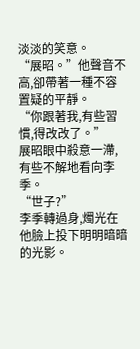淡淡的笑意。
“展昭。”他聲音不高,卻帶著一種不容置疑的平靜。
“你跟著我,有些習慣,得改改了。”
展昭眼中殺意一滯,有些不解地看向李季。
“世子?”
李季轉過身,燭光在他臉上投下明明暗暗的光影。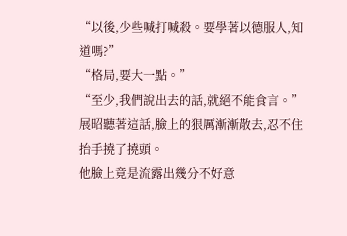“以後,少些喊打喊殺。要學著以德服人,知道嗎?”
“格局,要大一點。”
“至少,我們說出去的話,就絕不能食言。”
展昭聽著這話,臉上的狠厲漸漸散去,忍不住抬手撓了撓頭。
他臉上竟是流露出幾分不好意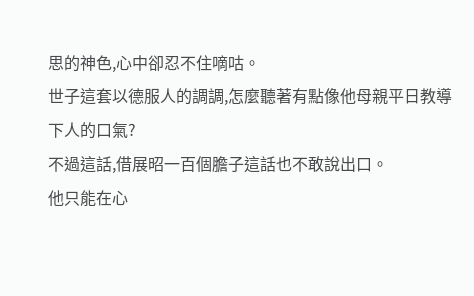思的神色,心中卻忍不住嘀咕。
世子這套以德服人的調調,怎麼聽著有點像他母親平日教導下人的口氣?
不過這話,借展昭一百個膽子這話也不敢說出口。
他只能在心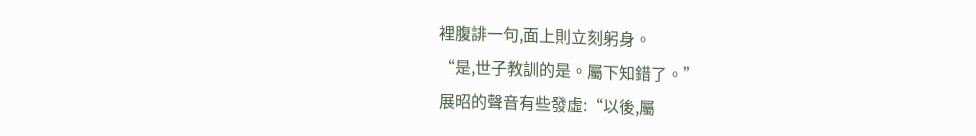裡腹誹一句,面上則立刻躬身。
“是,世子教訓的是。屬下知錯了。”
展昭的聲音有些發虛:“以後,屬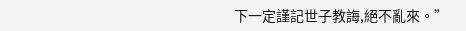下一定謹記世子教誨,絕不亂來。”